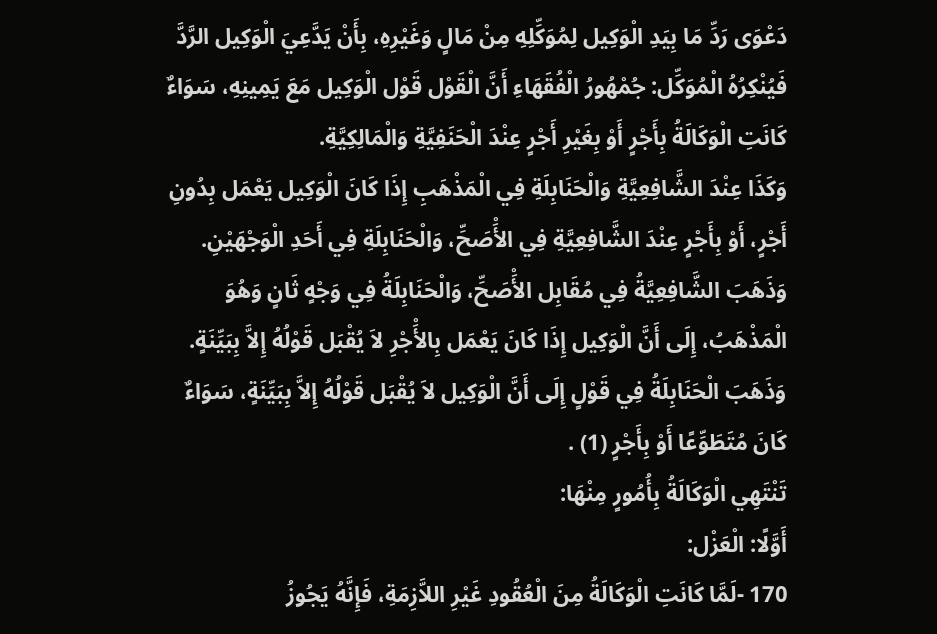دَعْوَى رَدِّ مَا بِيَدِ الْوَكِيل لِمُوَكِّلِهِ مِنْ مَالٍ وَغَيْرِهِ، بِأَنْ يَدَّعِيَ الْوَكِيل الرَّدَّ فَيُنْكِرُهُ الْمُوَكِّل: جُمْهُورُ الْفُقَهَاءِ أَنَّ الْقَوْل قَوْل الْوَكِيل مَعَ يَمِينِهِ، سَوَاءٌ كَانَتِ الْوَكَالَةُ بِأَجْرٍ أَوْ بِغَيْرِ أَجْرٍ عِنْدَ الْحَنَفِيَّةِ وَالْمَالِكِيَّةِ.
وَكَذَا عِنْدَ الشَّافِعِيَّةِ وَالْحَنَابِلَةِ فِي الْمَذْهَبِ إِذَا كَانَ الْوَكِيل يَعْمَل بِدُونِ أَجْرٍ، أَوْ بِأَجْرٍ عِنْدَ الشَّافِعِيَّةِ فِي الأَْصَحِّ، وَالْحَنَابِلَةِ فِي أَحَدِ الْوَجْهَيْنِ.
وَذَهَبَ الشَّافِعِيَّةُ فِي مُقَابِل الأَْصَحِّ، وَالْحَنَابِلَةُ فِي وَجْهٍ ثَانٍ وَهُوَ الْمَذْهَبُ، إِلَى أَنَّ الْوَكِيل إِذَا كَانَ يَعْمَل بِالأَْجْرِ لاَ يُقْبَل قَوْلُهُ إِلاَّ بِبَيِّنَةٍ.
وَذَهَبَ الْحَنَابِلَةُ فِي قَوْلٍ إِلَى أَنَّ الْوَكِيل لاَ يُقْبَل قَوْلُهُ إِلاَّ بِبَيِّنَةٍ، سَوَاءٌ كَانَ مُتَطَوِّعًا أَوْ بِأَجْرٍ (1) .
تَنْتَهِي الْوَكَالَةُ بِأُمُورٍ مِنْهَا:
أَوَّلًا: الْعَزْل:
170 -لَمَّا كَانَتِ الْوَكَالَةُ مِنَ الْعُقُودِ غَيْرِ اللاَّزِمَةِ، فَإِنَّهُ يَجُوزُ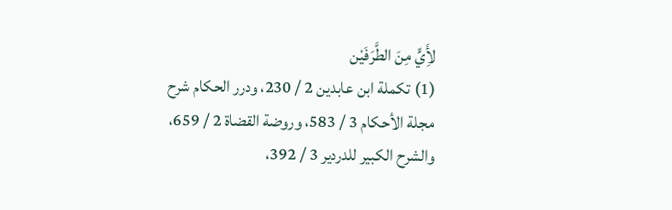لأَِيٍّ مِنَ الطَّرَفَيْن
(1) تكملة ابن عابدين 2 / 230، ودرر الحكام شرح مجلة الأحكام 3 / 583، وروضة القضاة 2 / 659، والشرح الكبير للدردير 3 / 392،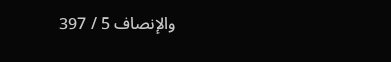والإنصاف 5 / 397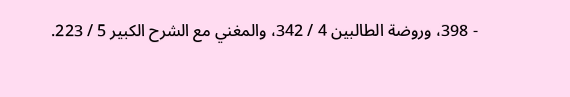- 398، وروضة الطالبين 4 / 342، والمغني مع الشرح الكبير 5 / 223.